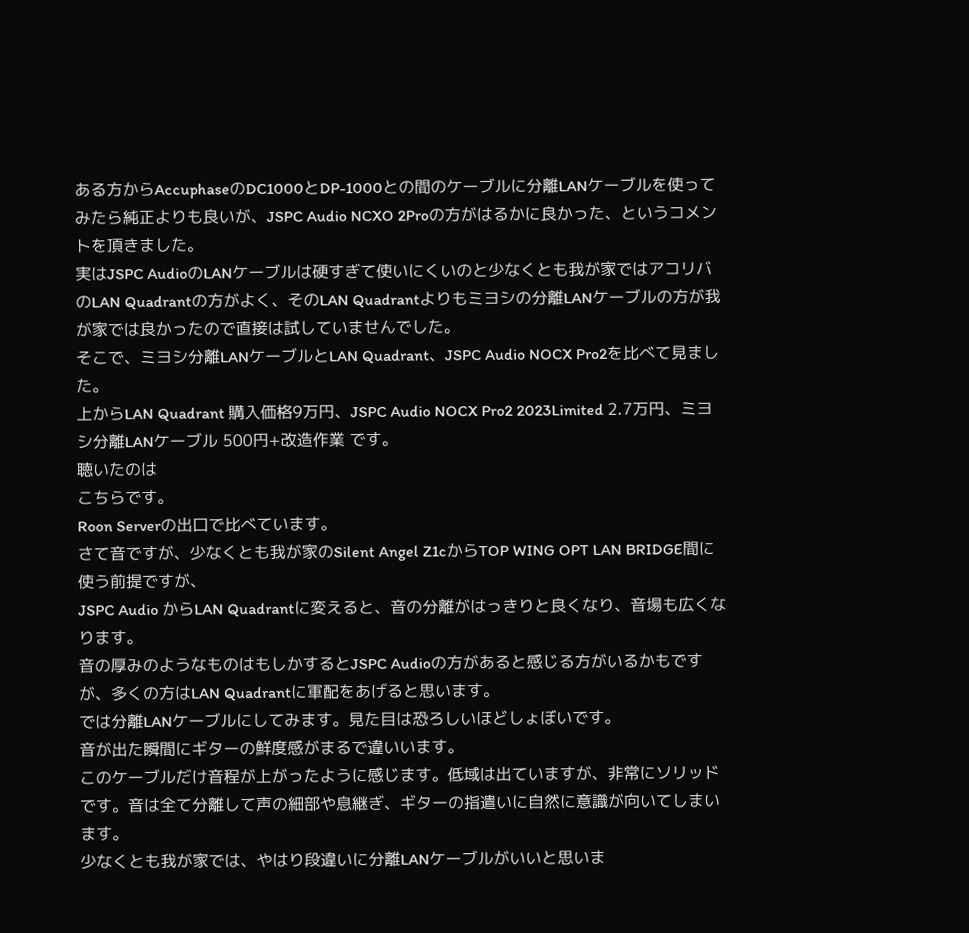ある方からAccuphaseのDC1000とDP-1000との間のケーブルに分離LANケーブルを使ってみたら純正よりも良いが、JSPC Audio NCXO 2Proの方がはるかに良かった、というコメントを頂きました。
実はJSPC AudioのLANケーブルは硬すぎて使いにくいのと少なくとも我が家ではアコリバのLAN Quadrantの方がよく、そのLAN Quadrantよりもミヨシの分離LANケーブルの方が我が家では良かったので直接は試していませんでした。
そこで、ミヨシ分離LANケーブルとLAN Quadrant、JSPC Audio NOCX Pro2を比べて見ました。
上からLAN Quadrant 購入価格9万円、JSPC Audio NOCX Pro2 2023Limited 2.7万円、ミヨシ分離LANケーブル 500円+改造作業 です。
聴いたのは
こちらです。
Roon Serverの出口で比べています。
さて音ですが、少なくとも我が家のSilent Angel Z1cからTOP WING OPT LAN BRIDGE間に使う前提ですが、
JSPC Audio からLAN Quadrantに変えると、音の分離がはっきりと良くなり、音場も広くなります。
音の厚みのようなものはもしかするとJSPC Audioの方があると感じる方がいるかもですが、多くの方はLAN Quadrantに軍配をあげると思います。
では分離LANケーブルにしてみます。見た目は恐ろしいほどしょぼいです。
音が出た瞬間にギターの鮮度感がまるで違いいます。
このケーブルだけ音程が上がったように感じます。低域は出ていますが、非常にソリッドです。音は全て分離して声の細部や息継ぎ、ギターの指遣いに自然に意識が向いてしまいます。
少なくとも我が家では、やはり段違いに分離LANケーブルがいいと思いま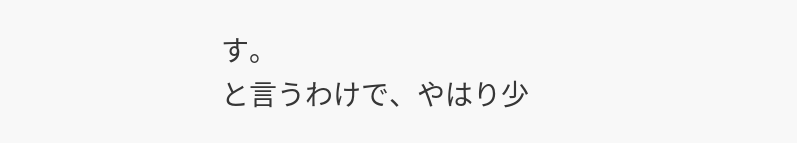す。
と言うわけで、やはり少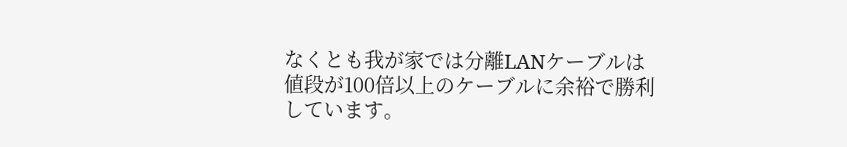なくとも我が家では分離LANケーブルは値段が100倍以上のケーブルに余裕で勝利しています。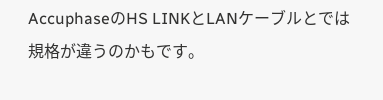AccuphaseのHS LINKとLANケーブルとでは規格が違うのかもです。